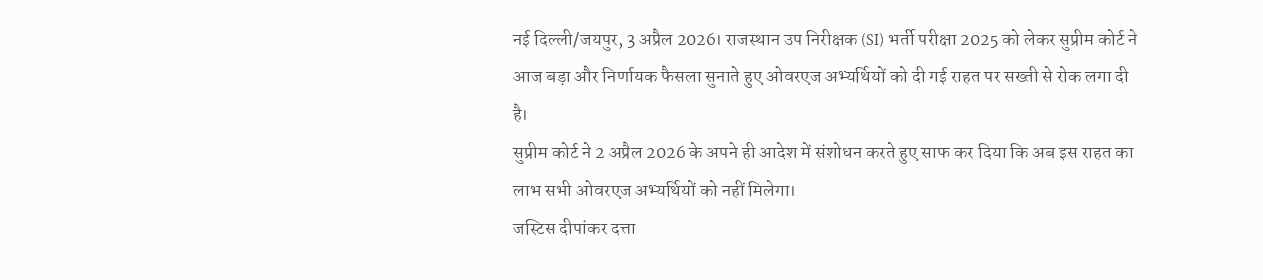नई दिल्ली/जयपुर, 3 अप्रैल 2026। राजस्थान उप निरीक्षक (SI) भर्ती परीक्षा 2025 को लेकर सुप्रीम कोर्ट ने आज बड़ा और निर्णायक फैसला सुनाते हुए ओवरएज अभ्यर्थियों को दी गई राहत पर सख्ती से रोक लगा दी है।
सुप्रीम कोर्ट ने 2 अप्रैल 2026 के अपने ही आदेश में संशोधन करते हुए साफ कर दिया कि अब इस राहत का लाभ सभी ओवरएज अभ्यर्थियों को नहीं मिलेगा।
जस्टिस दीपांकर दत्ता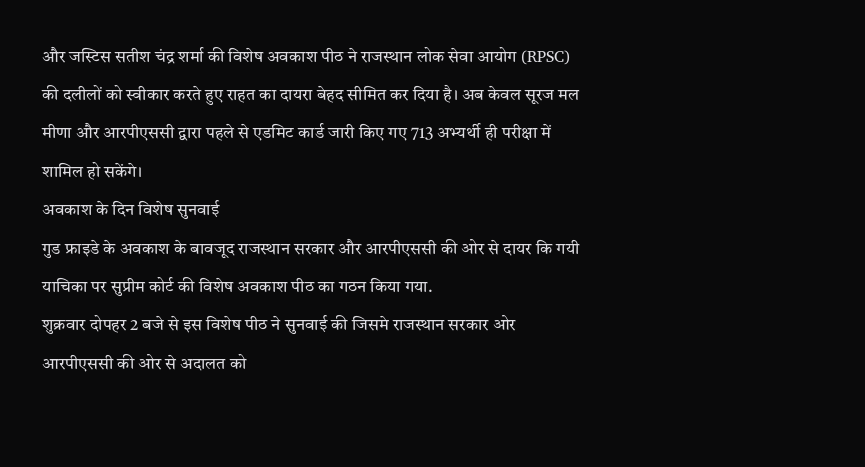और जस्टिस सतीश चंद्र शर्मा की विशेष अवकाश पीठ ने राजस्थान लोक सेवा आयोग (RPSC) की दलीलों को स्वीकार करते हुए राहत का दायरा बेहद सीमित कर दिया है। अब केवल सूरज मल मीणा और आरपीएससी द्वारा पहले से एडमिट कार्ड जारी किए गए 713 अभ्यर्थी ही परीक्षा में शामिल हो सकेंगे।
अवकाश के दिन विशेष सुनवाई
गुड फ्राइडे के अवकाश के बावजूद राजस्थान सरकार और आरपीएससी की ओर से दायर कि गयी याचिका पर सुप्रीम कोर्ट की विशेष अवकाश पीठ का गठन किया गया.
शुक्रवार दोपहर 2 बजे से इस विशेष पीठ ने सुनवाई की जिसमे राजस्थान सरकार ओर आरपीएससी की ओर से अदालत को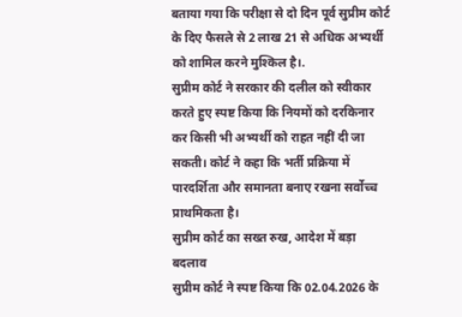बताया गया कि परीक्षा से दो दिन पूर्व सुप्रीम कोर्ट के दिए फैसले से 2 लाख 21 से अधिक अभ्यर्थी को शामिल करने मुश्किल है।.
सुप्रीम कोर्ट ने सरकार की दलील को स्वीकार करते हुए स्पष्ट किया कि नियमों को दरकिनार कर किसी भी अभ्यर्थी को राहत नहीं दी जा सकती। कोर्ट ने कहा कि भर्ती प्रक्रिया में पारदर्शिता और समानता बनाए रखना सर्वोच्च प्राथमिकता है।
सुप्रीम कोर्ट का सख्त रुख, आदेश में बड़ा बदलाव
सुप्रीम कोर्ट ने स्पष्ट किया कि 02.04.2026 के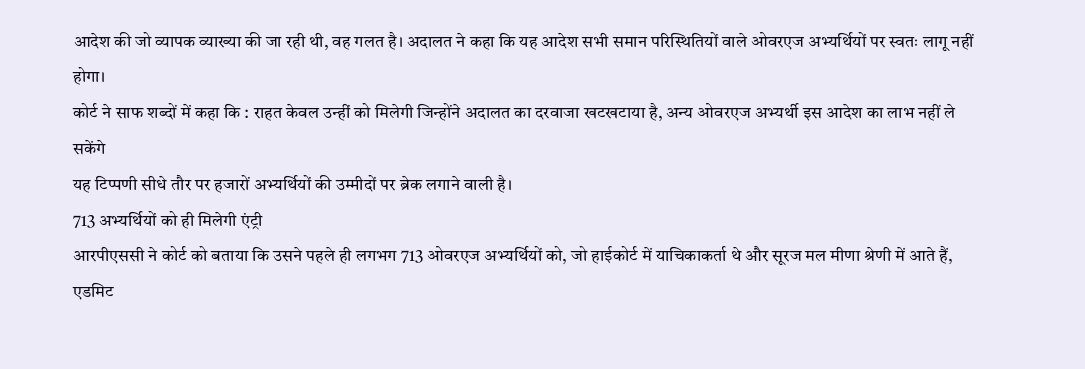आदेश की जो व्यापक व्याख्या की जा रही थी, वह गलत है। अदालत ने कहा कि यह आदेश सभी समान परिस्थितियों वाले ओवरएज अभ्यर्थियों पर स्वतः लागू नहीं होगा।
कोर्ट ने साफ शब्दों में कहा कि : राहत केवल उन्हीं को मिलेगी जिन्होंने अदालत का दरवाजा खटखटाया है, अन्य ओवरएज अभ्यर्थी इस आदेश का लाभ नहीं ले सकेंगे
यह टिप्पणी सीधे तौर पर हजारों अभ्यर्थियों की उम्मीदों पर ब्रेक लगाने वाली है।
713 अभ्यर्थियों को ही मिलेगी एंट्री
आरपीएससी ने कोर्ट को बताया कि उसने पहले ही लगभग 713 ओवरएज अभ्यर्थियों को, जो हाईकोर्ट में याचिकाकर्ता थे और सूरज मल मीणा श्रेणी में आते हैं, एडमिट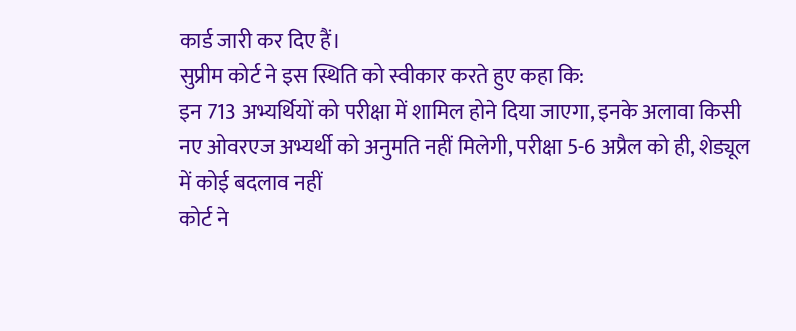कार्ड जारी कर दिए हैं।
सुप्रीम कोर्ट ने इस स्थिति को स्वीकार करते हुए कहा कि:
इन 713 अभ्यर्थियों को परीक्षा में शामिल होने दिया जाएगा, इनके अलावा किसी नए ओवरएज अभ्यर्थी को अनुमति नहीं मिलेगी, परीक्षा 5-6 अप्रैल को ही, शेड्यूल में कोई बदलाव नहीं
कोर्ट ने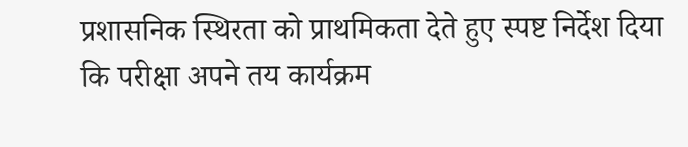प्रशासनिक स्थिरता को प्राथमिकता देते हुए स्पष्ट निर्देश दिया कि परीक्षा अपने तय कार्यक्रम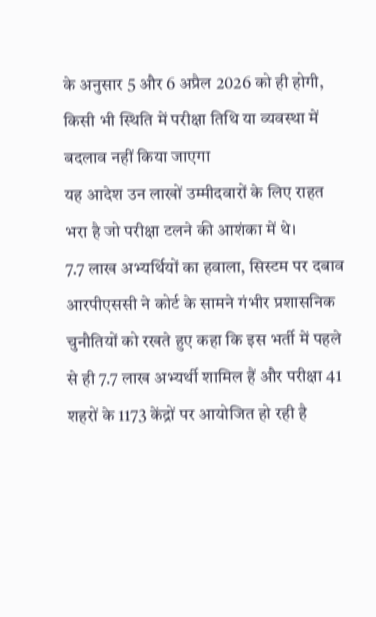के अनुसार 5 और 6 अप्रैल 2026 को ही होगी, किसी भी स्थिति में परीक्षा तिथि या व्यवस्था में बदलाव नहीं किया जाएगा
यह आदेश उन लाखों उम्मीदवारों के लिए राहत भरा है जो परीक्षा टलने की आशंका में थे।
7.7 लाख अभ्यर्थियों का हवाला, सिस्टम पर दबाव
आरपीएससी ने कोर्ट के सामने गंभीर प्रशासनिक चुनौतियों को रखते हुए कहा कि इस भर्ती में पहले से ही 7.7 लाख अभ्यर्थी शामिल हैं और परीक्षा 41 शहरों के 1173 केंद्रों पर आयोजित हो रही है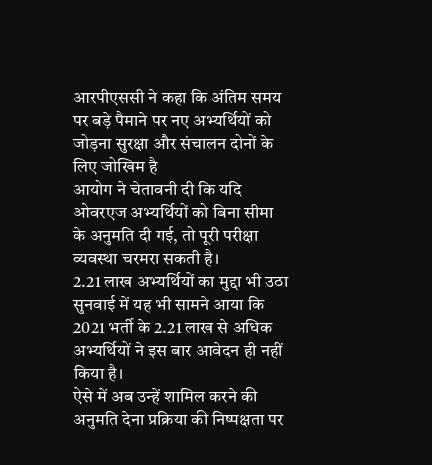आरपीएससी ने कहा कि अंतिम समय पर बड़े पैमाने पर नए अभ्यर्थियों को जोड़ना सुरक्षा और संचालन दोनों के लिए जोखिम है
आयोग ने चेतावनी दी कि यदि ओवरएज अभ्यर्थियों को बिना सीमा के अनुमति दी गई, तो पूरी परीक्षा व्यवस्था चरमरा सकती है।
2.21 लाख अभ्यर्थियों का मुद्दा भी उठा
सुनवाई में यह भी सामने आया कि 2021 भर्ती के 2.21 लाख से अधिक अभ्यर्थियों ने इस बार आवेदन ही नहीं किया है।
ऐसे में अब उन्हें शामिल करने की अनुमति देना प्रक्रिया की निष्पक्षता पर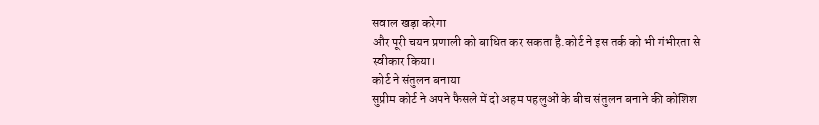सवाल खड़ा करेगा
और पूरी चयन प्रणाली को बाधित कर सकता है.कोर्ट ने इस तर्क को भी गंभीरता से स्वीकार किया।
कोर्ट ने संतुलन बनाया
सुप्रीम कोर्ट ने अपने फैसले में दो अहम पहलुओं के बीच संतुलन बनाने की कोशिश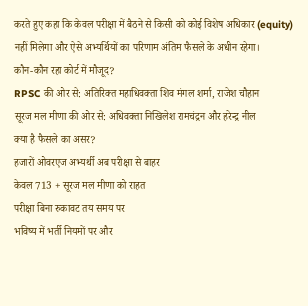करते हुए कहा कि केवल परीक्षा में बैठने से किसी को कोई विशेष अधिकार (equity) नहीं मिलेगा और ऐसे अभ्यर्थियों का परिणाम अंतिम फैसले के अधीन रहेगा।
कौन-कौन रहा कोर्ट में मौजूद?
RPSC की ओर से: अतिरिक्त महाधिवक्ता शिव मंगल शर्मा, राजेश चौहान
सूरज मल मीणा की ओर से: अधिवक्ता निखिलेश रामचंद्रन और हरेन्द्र नील
क्या है फैसले का असर?
हजारों ओवरएज अभ्यर्थी अब परीक्षा से बाहर
केवल 713 + सूरज मल मीणा को राहत
परीक्षा बिना रुकावट तय समय पर
भविष्य में भर्ती नियमों पर और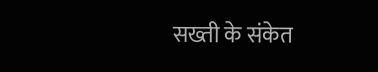सख्ती के संकेत